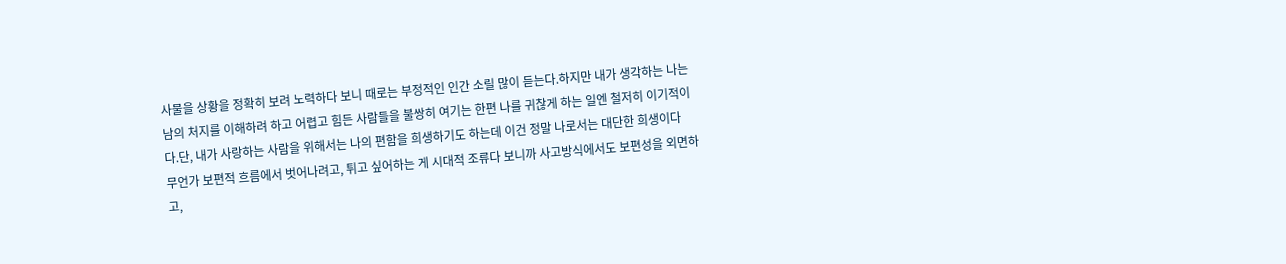사물을 상황을 정확히 보려 노력하다 보니 때로는 부정적인 인간 소릴 많이 듣는다.하지만 내가 생각하는 나는 남의 처지를 이해하려 하고 어렵고 힘든 사람들을 불쌍히 여기는 한편 나를 귀찮게 하는 일엔 철저히 이기적이다.단, 내가 사랑하는 사람을 위해서는 나의 편함을 희생하기도 하는데 이건 정말 나로서는 대단한 희생이다
무언가 보편적 흐름에서 벗어나려고, 튀고 싶어하는 게 시대적 조류다 보니까 사고방식에서도 보편성을 외면하고,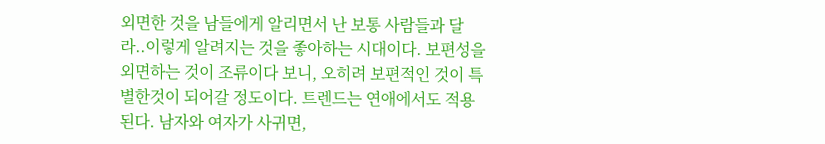외면한 것을 남들에게 알리면서 난 보통 사람들과 달라..이렇게 알려지는 것을 좋아하는 시대이다. 보편성을 외면하는 것이 조류이다 보니, 오히려 보편적인 것이 특별한것이 되어갈 정도이다. 트렌드는 연애에서도 적용된다. 남자와 여자가 사귀면,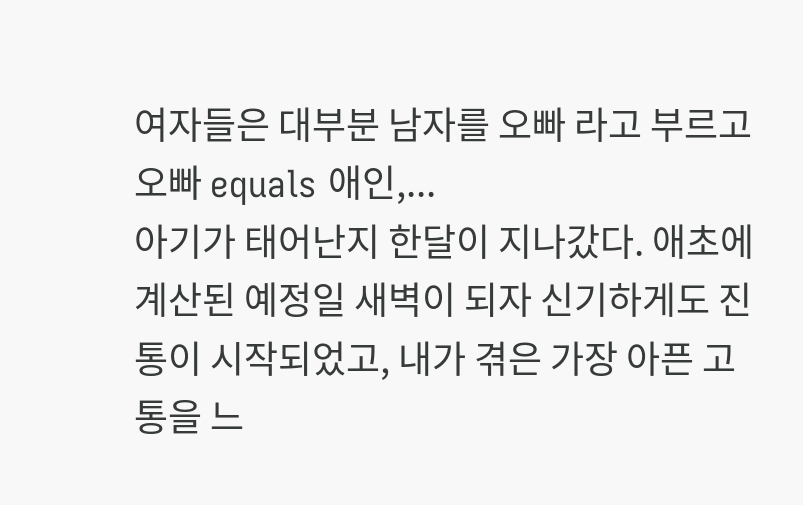여자들은 대부분 남자를 오빠 라고 부르고 오빠 equals 애인,...
아기가 태어난지 한달이 지나갔다. 애초에 계산된 예정일 새벽이 되자 신기하게도 진통이 시작되었고, 내가 겪은 가장 아픈 고통을 느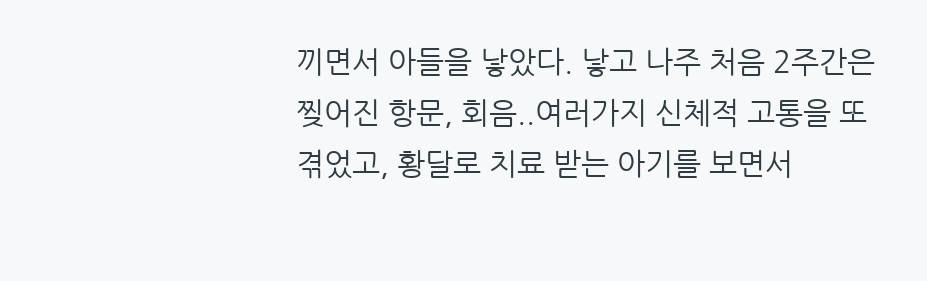끼면서 아들을 낳았다. 낳고 나주 처음 2주간은 찢어진 항문, 회음..여러가지 신체적 고통을 또 겪었고, 황달로 치료 받는 아기를 보면서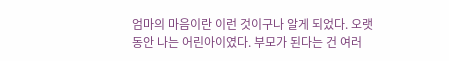엄마의 마음이란 이런 것이구나 알게 되었다. 오랫동안 나는 어린아이였다. 부모가 된다는 건 여러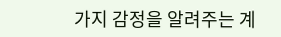가지 감정을 알려주는 계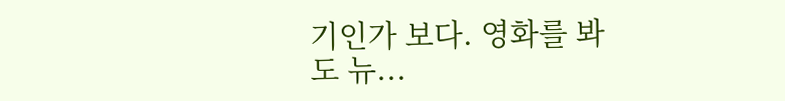기인가 보다. 영화를 봐도 뉴...